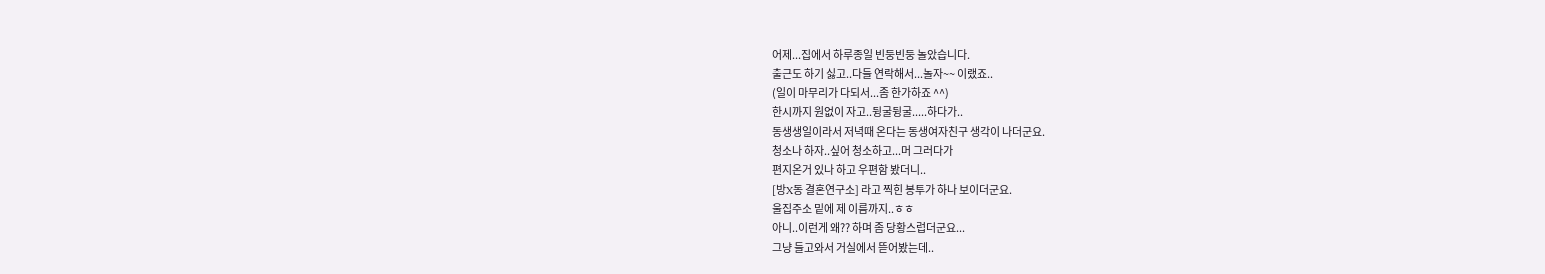어제...집에서 하루종일 빈둥빈둥 놀았습니다.
출근도 하기 싫고..다들 연락해서...놀자~~ 이랬죠..
(일이 마무리가 다되서...좀 한가하죠 ^^)
한시까지 원없이 자고..뒹굴뒹굴.....하다가..
동생생일이라서 저녁때 온다는 동생여자친구 생각이 나더군요.
청소나 하자..싶어 청소하고...머 그러다가
편지온거 있나 하고 우편함 봤더니..
[방X동 결혼연구소] 라고 찍힌 봉투가 하나 보이더군요.
울집주소 밑에 제 이름까지..ㅎㅎ
아니..이런게 왜?? 하며 좀 당황스럽더군요...
그냥 들고와서 거실에서 뜯어봤는데..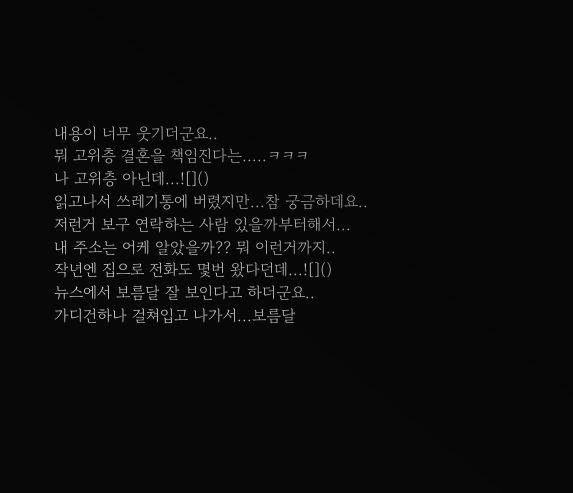내용이 너무 웃기더군요..
뭐 고위층 결혼을 책임진다는.....ㅋㅋㅋ
나 고위층 아닌데...![]()
읽고나서 쓰레기통에 버렸지만...참 궁금하데요..
저런거 보구 연락하는 사람 있을까부터해서...
내 주소는 어케 알았을까?? 뭐 이런거까지..
작년엔 집으로 전화도 몇번 왔다던데...![]()
뉴스에서 보름달 잘 보인다고 하더군요..
가디건하나 걸쳐입고 나가서...보름달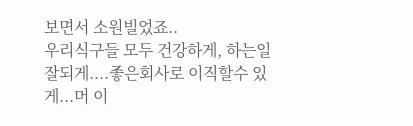보면서 소원빌었죠..
우리식구들 모두 건강하게, 하는일 잘되게....좋은회사로 이직할수 있게...머 이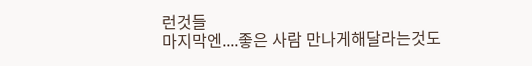런것들
마지막엔....좋은 사람 만나게해달라는것도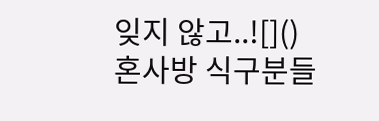잊지 않고..![]()
혼사방 식구분들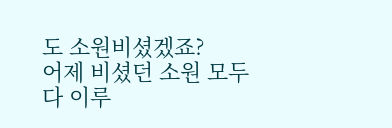도 소원비셨겠죠?
어제 비셨던 소원 모두 다 이루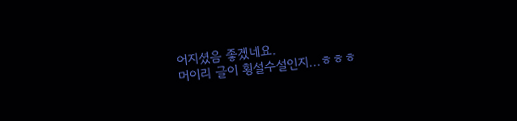어지셨음 좋겠네요.
머이리 글이 횡설수설인지...ㅎㅎㅎ